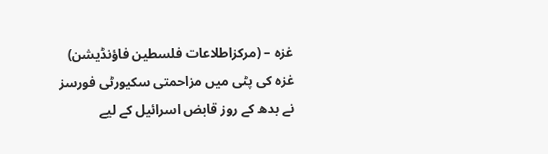غزہ – (مرکزاطلاعات فلسطین فاؤنڈیشن) غزہ کی پٹی میں مزاحمتی سکیورٹی فورسز نے بدھ کے روز قابض اسرائیل کے لیے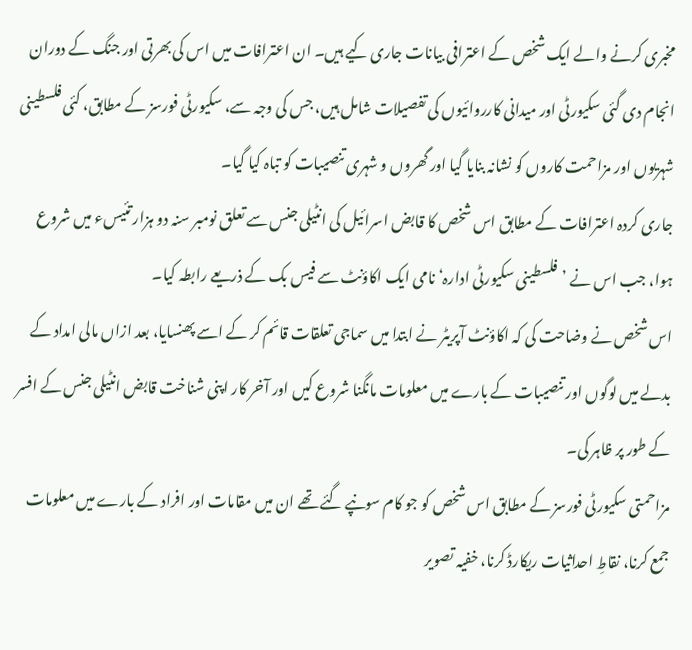مخبری کرنے والے ایک شخص کے اعترافی بیانات جاری کیے ہیں۔ ان اعترافات میں اس کی بھرتی اور جنگ کے دوران انجام دی گئی سکیورٹی اور میدانی کارروائیوں کی تفصیلات شامل ہیں، جس کی وجہ سے، سکیورٹی فورسز کے مطابق، کئی فلسطینی شہریوں اور مزاحمت کاروں کو نشانہ بنایا گیا اور گھروں و شہری تنصیبات کو تباہ کیا گیا۔
جاری کردہ اعترافات کے مطابق اس شخص کا قابض اسرائیل کی انٹیلی جنس سے تعلق نومبر سنہ دو ہزار تئیسء میں شروع ہوا، جب اس نے ’فلسطینی سکیورٹی ادارہ‘ نامی ایک اکاؤنٹ سے فیس بک کے ذریعے رابطہ کیا۔
اس شخص نے وضاحت کی کہ اکاؤنٹ آپریٹر نے ابتدا میں سماجی تعلقات قائم کر کے اسے پھنسایا، بعد ازاں مالی امداد کے بدلے میں لوگوں اور تنصیبات کے بارے میں معلومات مانگنا شروع کیں اور آخر کار اپنی شناخت قابض انٹیلی جنس کے افسر کے طور پر ظاہر کی۔
مزاحمتی سکیورٹی فورسز کے مطابق اس شخص کو جو کام سونپے گئے تھے ان میں مقامات اور افراد کے بارے میں معلومات جمع کرنا، نقاطِ احداثیات ریکارڈ کرنا، خفیہ تصویر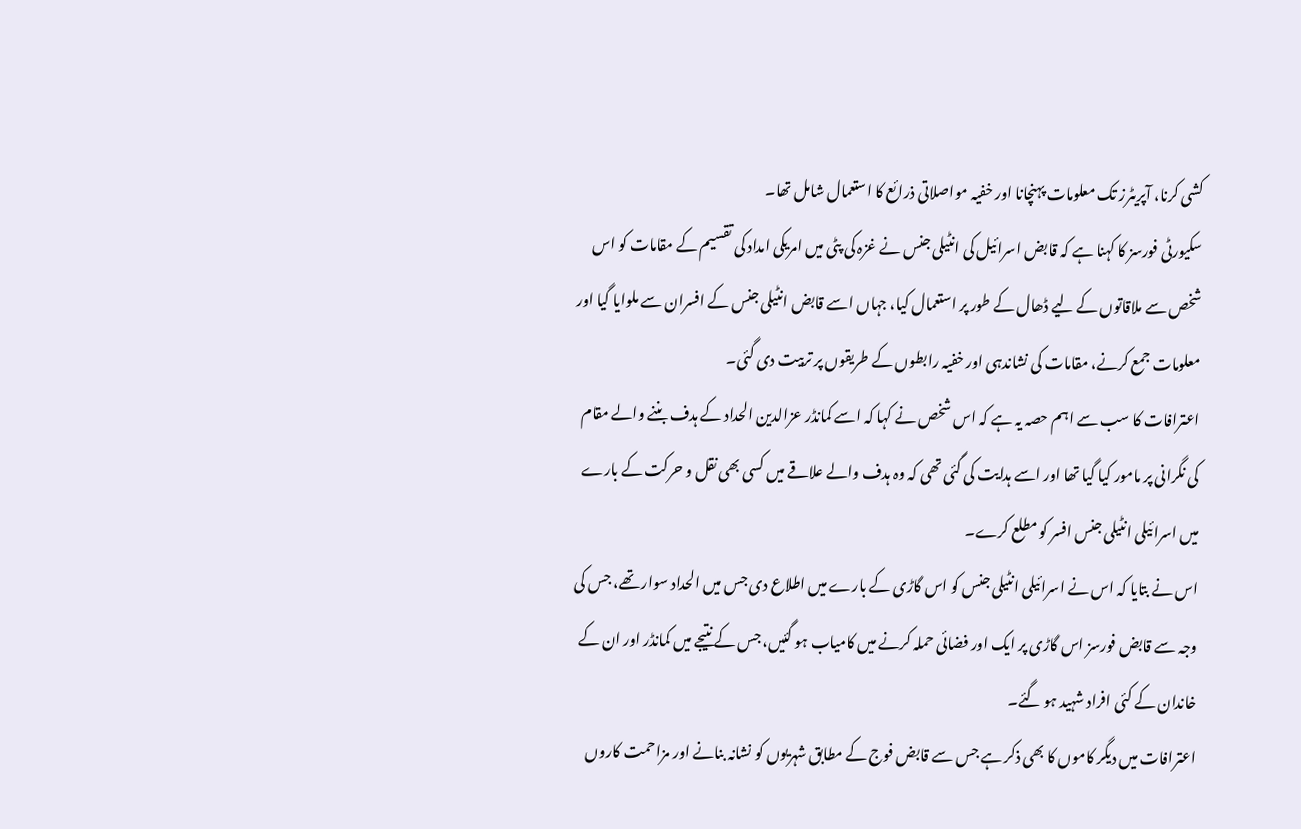کشی کرنا، آپریٹرز تک معلومات پہنچانا اور خفیہ مواصلاتی ذرائع کا استعمال شامل تھا۔
سکیورٹی فورسز کا کہنا ہے کہ قابض اسرائیل کی انٹیلی جنس نے غزہ کی پٹی میں امریکی امداد کی تقسیم کے مقامات کو اس شخص سے ملاقاتوں کے لیے ڈھال کے طور پر استعمال کیا، جہاں اسے قابض انٹیلی جنس کے افسران سے ملوایا گیا اور معلومات جمع کرنے، مقامات کی نشاندہی اور خفیہ رابطوں کے طریقوں پر تربیت دی گئی۔
اعترافات کا سب سے اہم حصہ یہ ہے کہ اس شخص نے کہا کہ اسے کمانڈر عزالدین الحداد کے ہدف بننے والے مقام کی نگرانی پر مامور کیا گیا تھا اور اسے ہدایت کی گئی تھی کہ وہ ہدف والے علاقے میں کسی بھی نقل و حرکت کے بارے میں اسرائیلی انٹیلی جنس افسر کو مطلع کرے۔
اس نے بتایا کہ اس نے اسرائیلی انٹیلی جنس کو اس گاڑی کے بارے میں اطلاع دی جس میں الحداد سوار تھے، جس کی وجہ سے قابض فورسز اس گاڑی پر ایک اور فضائی حملہ کرنے میں کامیاب ہو گئیں، جس کے نتیجے میں کمانڈر اور ان کے خاندان کے کئی افراد شہید ہو گئے۔
اعترافات میں دیگر کاموں کا بھی ذکر ہے جس سے قابض فوج کے مطابق شہریوں کو نشانہ بنانے اور مزاحمت کاروں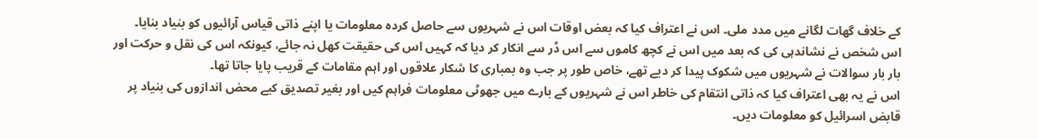کے خلاف گھات لگانے میں مدد ملی۔ اس نے اعتراف کیا کہ بعض اوقات اس نے شہریوں سے حاصل کردہ معلومات یا اپنے ذاتی قیاس آرائیوں کو بنیاد بنایا۔
اس شخص نے نشاندہی کی کہ بعد میں اس نے کچھ کاموں سے اس ڈر سے انکار کر دیا کہ کہیں اس کی حقیقت کھل نہ جائے، کیونکہ اس کی نقل و حرکت اور بار بار سوالات نے شہریوں میں شکوک پیدا کر دیے تھے، خاص طور پر جب وہ بمباری کا شکار علاقوں اور اہم مقامات کے قریب پایا جاتا تھا۔
اس نے یہ بھی اعتراف کیا کہ ذاتی انتقام کی خاطر اس نے شہریوں کے بارے میں جھوٹی معلومات فراہم کیں اور بغیر تصدیق کیے محض اندازوں کی بنیاد پر قابض اسرائیل کو معلومات دیں۔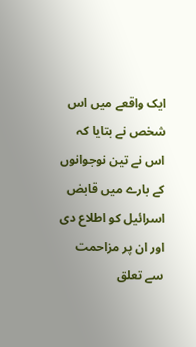ایک واقعے میں اس شخص نے بتایا کہ اس نے تین نوجوانوں کے بارے میں قابض اسرائیل کو اطلاع دی اور ان پر مزاحمت سے تعلق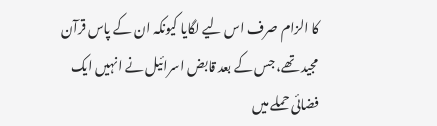کا الزام صرف اس لیے لگایا کیونکہ ان کے پاس قرآن مجید تھے، جس کے بعد قابض اسرائیل نے انہیں ایک فضائی حملے میں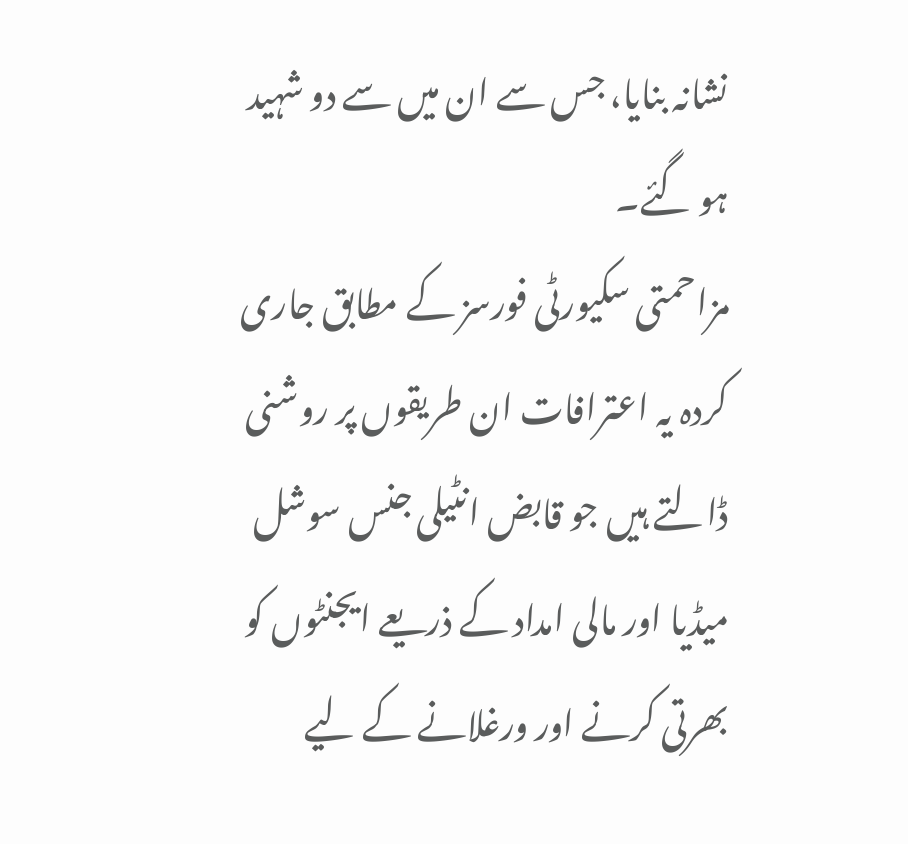نشانہ بنایا، جس سے ان میں سے دو شہید ہو گئے۔
مزاحمتی سکیورٹی فورسز کے مطابق جاری کردہ یہ اعترافات ان طریقوں پر روشنی ڈالتے ہیں جو قابض انٹیلی جنس سوشل میڈیا اور مالی امداد کے ذریعے ایجنٹوں کو بھرتی کرنے اور ورغلانے کے لیے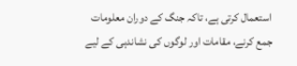استعمال کرتی ہے، تاکہ جنگ کے دوران معلومات جمع کرنے، مقامات اور لوگوں کی نشاندہی کے لیے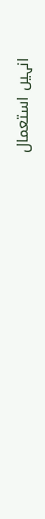انہیں استعمال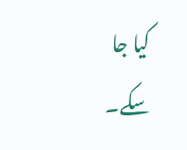کیا جا سکے۔